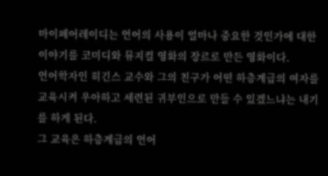마이페어레이디는 언어의 사용이 얼마나 중요한 것인가에 대한 이야기를 코미디와 뮤지컬 영화의 장르로 만든 영화이다.
언어학자인 히긴스 교수와 그의 친구가 어떤 하층계급의 여자를 교육시켜 우아하고 세련된 귀부인으로 만들 수 있겠느냐는 내기를 하게 된다.
그 교육은 하층계급의 언어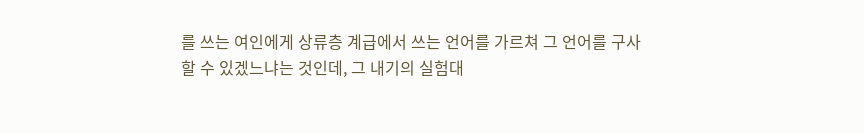를 쓰는 여인에게 상류층 계급에서 쓰는 언어를 가르쳐 그 언어를 구사할 수 있겠느냐는 것인데, 그 내기의 실험대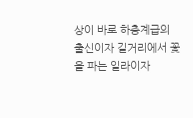상이 바로 하층계급의 출신이자 길거리에서 꽃을 파는 일라이자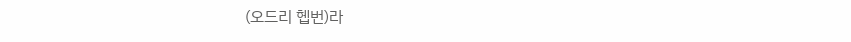(오드리 헵번)라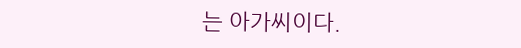는 아가씨이다.